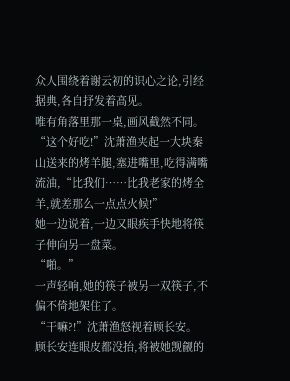众人围绕着谢云初的识心之论,引经据典,各自抒发着高见。
唯有角落里那一桌,画风截然不同。
“这个好吃!”沈萧渔夹起一大块秦山送来的烤羊腿,塞进嘴里,吃得满嘴流油,“比我们……比我老家的烤全羊,就差那么一点点火候!”
她一边说着,一边又眼疾手快地将筷子伸向另一盘菜。
“啪。”
一声轻响,她的筷子被另一双筷子,不偏不倚地架住了。
“干嘛?!”沈萧渔怒视着顾长安。
顾长安连眼皮都没抬,将被她觊觎的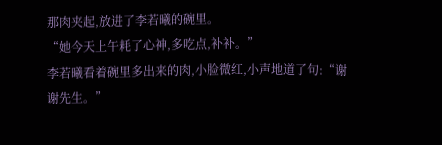那肉夹起,放进了李若曦的碗里。
“她今天上午耗了心神,多吃点,补补。”
李若曦看着碗里多出来的肉,小脸微红,小声地道了句:“谢谢先生。”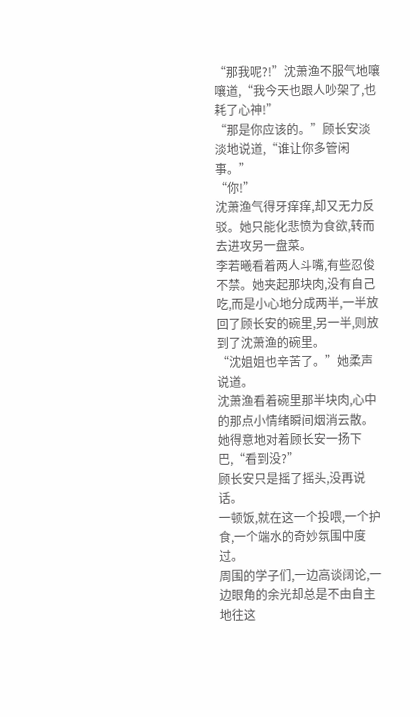“那我呢?!”沈萧渔不服气地嚷嚷道,“我今天也跟人吵架了,也耗了心神!”
“那是你应该的。”顾长安淡淡地说道,“谁让你多管闲事。”
“你!”
沈萧渔气得牙痒痒,却又无力反驳。她只能化悲愤为食欲,转而去进攻另一盘菜。
李若曦看着两人斗嘴,有些忍俊不禁。她夹起那块肉,没有自己吃,而是小心地分成两半,一半放回了顾长安的碗里,另一半,则放到了沈萧渔的碗里。
“沈姐姐也辛苦了。”她柔声说道。
沈萧渔看着碗里那半块肉,心中的那点小情绪瞬间烟消云散。她得意地对着顾长安一扬下巴,“看到没?”
顾长安只是摇了摇头,没再说话。
一顿饭,就在这一个投喂,一个护食,一个端水的奇妙氛围中度过。
周围的学子们,一边高谈阔论,一边眼角的余光却总是不由自主地往这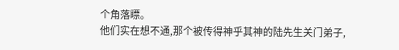个角落瞟。
他们实在想不通,那个被传得神乎其神的陆先生关门弟子,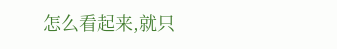怎么看起来,就只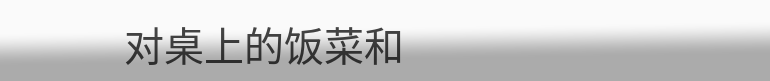对桌上的饭菜和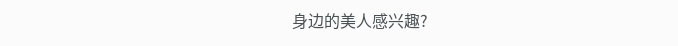身边的美人感兴趣?